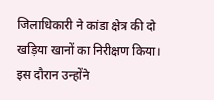जिलाधिकारी ने कांडा क्षेत्र की दो खड़िया खानों का निरीक्षण किया। इस दौरान उन्होंने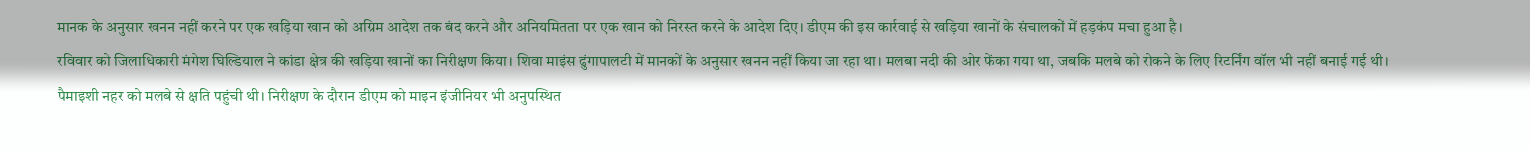मानक के अनुसार खनन नहीं करने पर एक खड़िया खान को अग्रिम आदेश तक बंद करने और अनियमितता पर एक खान को निरस्त करने के आदेश दिए। डीएम की इस कार्रवाई से खड़िया खानों के संचालकों में हड़कंप मचा हुआ है।
रविवार को जिलाधिकारी मंगेश घिल्डियाल ने कांडा क्षेत्र की खड़िया खानों का निरीक्षण किया। शिवा माइंस ढुंगापालटी में मानकों के अनुसार खनन नहीं किया जा रहा था। मलबा नदी की ओर फेंका गया था, जबकि मलबे को रोकने के लिए रिटर्निंग वॉल भी नहीं बनाई गई थी।
पैमाइशी नहर को मलबे से क्षति पहुंची थी। निरीक्षण के दौरान डीएम को माइन इंजीनियर भी अनुपस्थित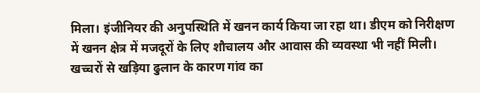मिला। इंजीनियर की अनुपस्थिति में खनन कार्य किया जा रहा था। डीएम को निरीक्षण में खनन क्षेत्र में मजदूरों के लिए शौचालय और आवास की व्यवस्था भी नहीं मिली।
खच्चरों से खड़िया ढुलान के कारण गांव का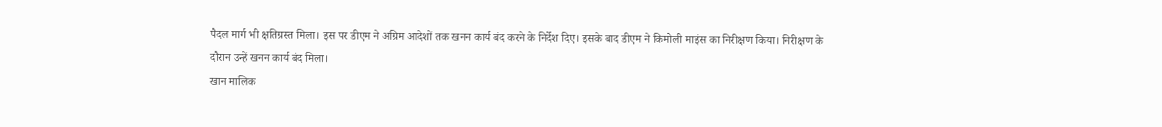पैदल मार्ग भी क्षतिग्रस्त मिला। इस पर डीएम ने अग्रिम आदेशों तक खनन कार्य बंद करने के निर्देश दिए। इसके बाद डीएम ने किमोली माइंस का निरीक्षण किया। निरीक्षण के दौरान उन्हें खनन कार्य बंद मिला।
खान मालिक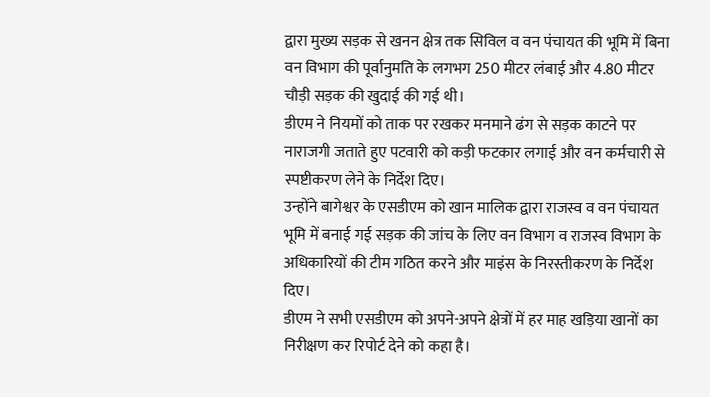द्वारा मुख्य सड़क से खनन क्षेत्र तक सिविल व वन पंचायत की भूमि में बिना वन विभाग की पूर्वानुमति के लगभग 250 मीटर लंबाई और 4.80 मीटर चौड़ी सड़क की खुदाई की गई थी।
डीएम ने नियमों को ताक पर रखकर मनमाने ढंग से सड़क काटने पर नाराजगी जताते हुए पटवारी को कड़ी फटकार लगाई और वन कर्मचारी से स्पष्टीकरण लेने के निर्देश दिए।
उन्होंने बागेश्वर के एसडीएम को खान मालिक द्वारा राजस्व व वन पंचायत भूमि में बनाई गई सड़क की जांच के लिए वन विभाग व राजस्व विभाग के अधिकारियों की टीम गठित करने और माइंस के निरस्तीकरण के निर्देश दिए।
डीएम ने सभी एसडीएम को अपने-अपने क्षेत्रों में हर माह खड़िया खानों का निरीक्षण कर रिपोर्ट देने को कहा है।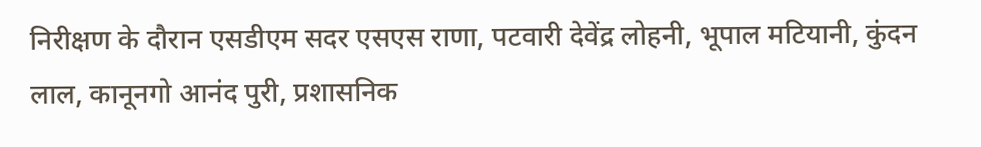निरीक्षण के दौरान एसडीएम सदर एसएस राणा, पटवारी देवेंद्र लोहनी, भूपाल मटियानी, कुंदन लाल, कानूनगो आनंद पुरी, प्रशासनिक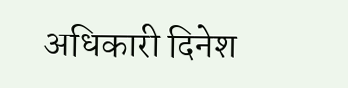अधिकारी दिनेश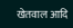खेतवाल आदि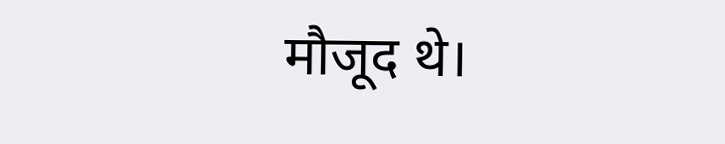मौजूद थे।